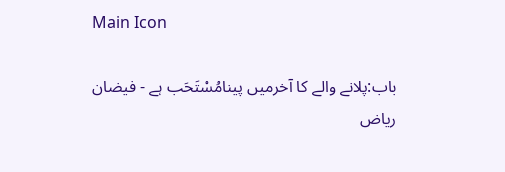Main Icon

باب:پلانے والے کا آخرمیں پینامُسْتَحَب ہے - فیضان ریاض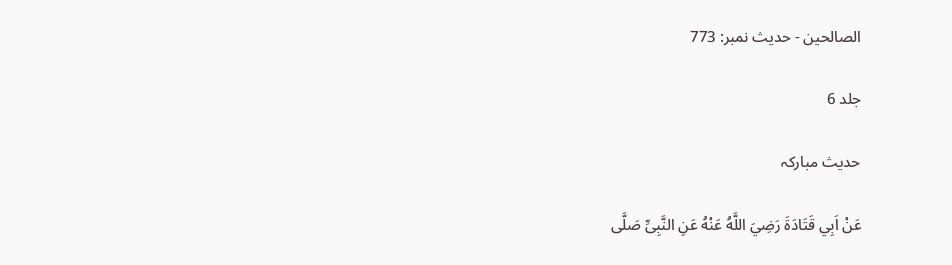الصالحین - حدیث نمبر: 773

جلد 6

حدیث مبارکہ

عَنْ اَبِي قَتَادَۃَ رَضِيَ اللَّهُ عَنْهُ عَنِ النَّبِیِّ صَلَّى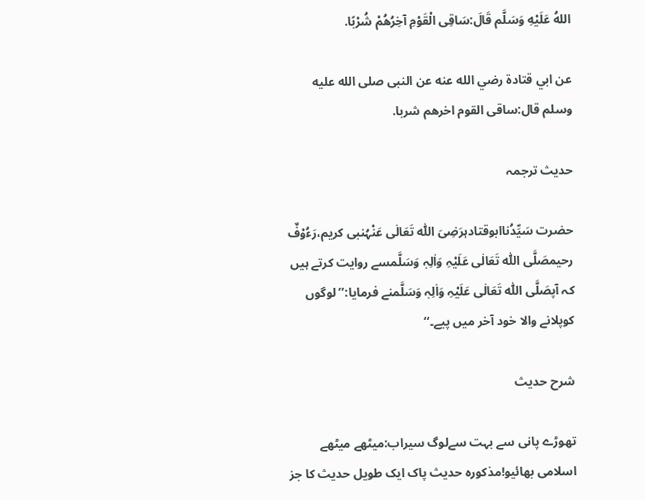اللهُ عَلَيْهِ وَسَلَّم قَالَ:سَاقِی الْقَوْمِ آخِرُھُمْ شُرْبًا.

عن ابي قتادۃ رضي الله عنه عن النبی صلى الله عليه وسلم قال:ساقی القوم اخرھم شربا.

حدیث ترجمہ

حضرت سَیِّدُناابوقتادہرَضِیَ اللّٰہ تَعَالٰی عَنْہُنبی کریم،رَءُوْفٌ رحیمصَلَّی اللّٰہ تَعَالٰی عَلَیْہِ وَاٰلِہٖ وَسَلَّمسے روایت کرتے ہیں کہ آپصَلَّی اللّٰہ تَعَالٰی عَلَیْہِ وَاٰلِہٖ وَسَلَّمنے فرمایا:’’لوگوں کوپلانے والا خود آخر میں پیے۔‘‘

شرح حدیث

تھوڑے پانی سے بہت سےلوگ سیراب:میٹھے میٹھے اسلامی بھائیو!مذکورہ حدیث پاک ایک طویل حدیث کا جز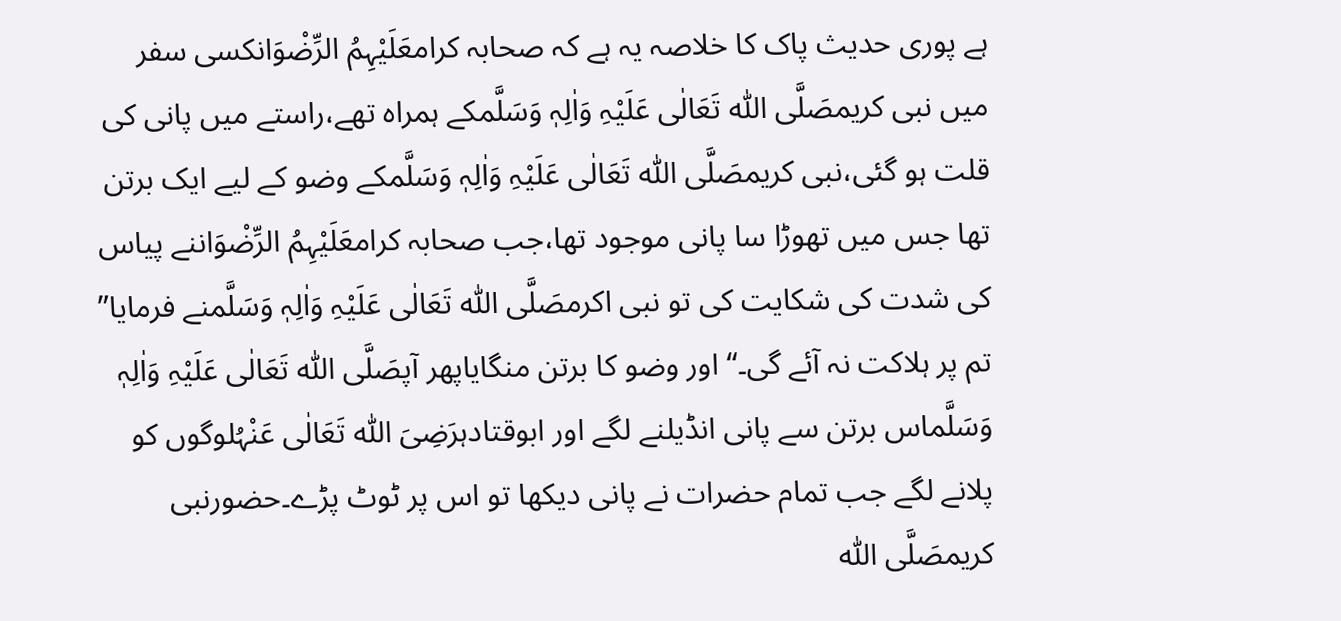ہے پوری حدیث پاک کا خلاصہ یہ ہے کہ صحابہ کرامعَلَیْہِمُ الرِّضْوَانکسی سفر میں نبی کریمصَلَّی اللّٰہ تَعَالٰی عَلَیْہِ وَاٰلِہٖ وَسَلَّمکے ہمراہ تھے،راستے میں پانی کی قلت ہو گئی،نبی کریمصَلَّی اللّٰہ تَعَالٰی عَلَیْہِ وَاٰلِہٖ وَسَلَّمکے وضو کے لیے ایک برتن تھا جس میں تھوڑا سا پانی موجود تھا،جب صحابہ کرامعَلَیْہِمُ الرِّضْوَاننے پیاس کی شدت کی شکایت کی تو نبی اکرمصَلَّی اللّٰہ تَعَالٰی عَلَیْہِ وَاٰلِہٖ وَسَلَّمنے فرمایا” تم پر ہلاکت نہ آئے گی۔“ اور وضو کا برتن منگایاپھر آپصَلَّی اللّٰہ تَعَالٰی عَلَیْہِ وَاٰلِہٖ وَسَلَّماس برتن سے پانی انڈیلنے لگے اور ابوقتادہرَضِیَ اللّٰہ تَعَالٰی عَنْہُلوگوں کو پلانے لگے جب تمام حضرات نے پانی دیکھا تو اس پر ٹوٹ پڑے۔حضورنبی کریمصَلَّی اللّٰہ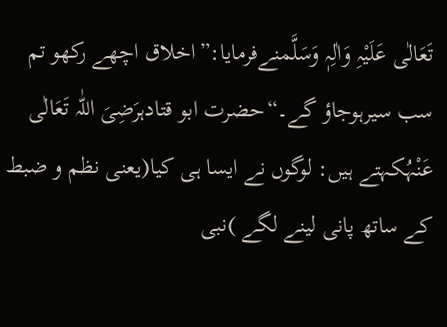تَعَالٰی عَلَیْہِ وَاٰلِہٖ وَسَلَّمنےفرمایا:”اخلاق اچھے رکھو تم سب سیرہوجاؤ گے۔“حضرت ابو قتادہرَضِیَ اللّٰہ تَعَالٰی عَنْہُکہتے ہیں: لوگوں نے ایسا ہی کیا(یعنی نظم و ضبط کے ساتھ پانی لینے لگے )نبی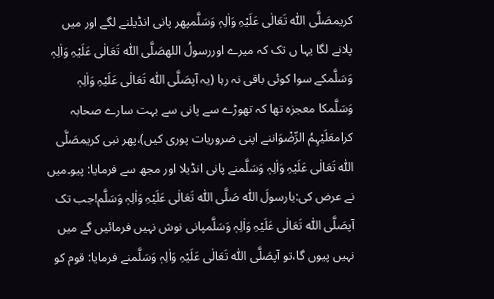کریمصَلَّی اللّٰہ تَعَالٰی عَلَیْہِ وَاٰلِہٖ وَسَلَّمپھر پانی انڈیلنے لگے اور میں پلانے لگا یہا ں تک کہ میرے اوررسولُ اللهصَلَّی اللّٰہ تَعَالٰی عَلَیْہِ وَاٰلِہٖ وَسَلَّمکے سوا کوئی باقی نہ رہا (یہ آپصَلَّی اللّٰہ تَعَالٰی عَلَیْہِ وَاٰلِہٖ وَسَلَّمکا معجزہ تھا کہ تھوڑے سے پانی سے بہت سارے صحابہ کرامعَلَیْہِمُ الرِّضْوَاننے اپنی ضروریات پوری کیں)،پھر نبی کریمصَلَّی اللّٰہ تَعَالٰی عَلَیْہِ وَاٰلِہٖ وَسَلَّمنے پانی انڈیلا اور مجھ سے فرمایا: پیو۔میں نے عرض کی:یارسولَ اللّٰہ صَلَّی اللّٰہ تَعَالٰی عَلَیْہِ وَاٰلِہٖ وَسَلَّم!جب تک آپصَلَّی اللّٰہ تَعَالٰی عَلَیْہِ وَاٰلِہٖ وَسَلَّمپانی نوش نہیں فرمائیں گے میں نہیں پیوں گا،تو آپصَلَّی اللّٰہ تَعَالٰی عَلَیْہِ وَاٰلِہٖ وَسَلَّمنے فرمایا: قوم کو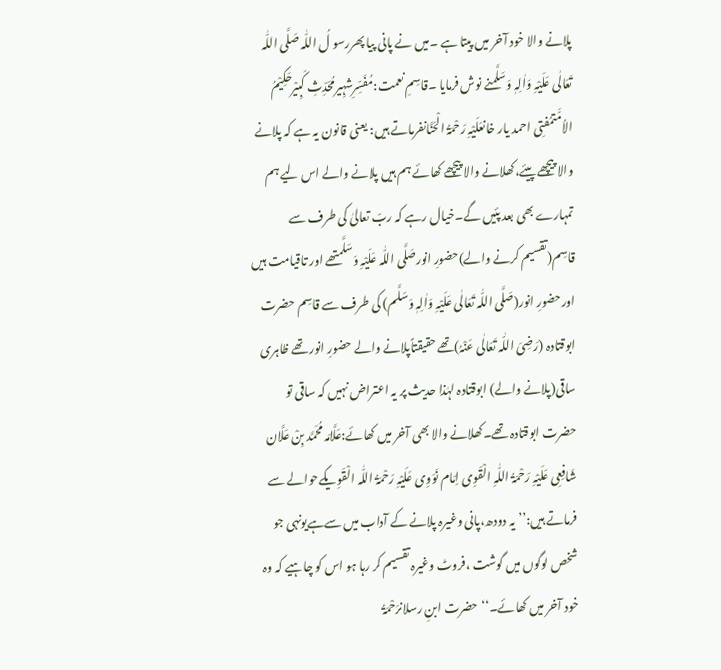پلانے والا خود آخر میں پیتا ہے ۔میں نے پانی پیا پھررسو لُ اللّٰہ صَلَّی اللّٰہ تَعَالٰی عَلَیْہِ وَاٰلِہٖ وَسَلَّمنے نوش فرمایا ۔قاسِمِ نعمت:مُفَسِّرِشہِیرمُحَدِّثِ کَبِیْرحَکِیْمُ الاُمَّتمُفتِی احمد یار خانعَلَیْہِ رَحْمَۃُ الْحَنَّانفرماتے ہیں: یعنی قانون یہ ہے کہ پلانے والا پیچھے پیئے،کھلانے والا پیچھے کھائے ہم ہیں پلانے والے اس لیے ہم تمہارے بھی بعد پئیں گے۔خیال رہے کہ ربّ تعالیٰ کی طرف سے قاسِم(تقسیم کرنے والے)حضورِ انورصَلَّی اللّٰہ عَلَیْہِ وَسَلَّمتھے اور تاقیامت ہیں اورحضورِ انور(صَلَّی اللّٰہ تَعَالٰی عَلَیْہِ وَاٰلِہٖ وَسَلَّم) کی طرف سے قاسِم حضرت ابوقتادہ (رَضِیَ اللّٰہ تَعَالٰی عَنْہُ)تھے حقیقتاًپلانے والے حضورِ انور تھے ظاہری ساقی(پلانے والے) ابوقتادہ لہٰذا حدیث پر یہ اعتراض نہیں کہ ساقی تو حضرت ابوقتادہ تھے۔کھلانے والا بھی آخر میں کھائے:عَلَّامَہ مُحَمَّد بِنْ عَلَّان شَافِعِی عَلَیْہِ رَحْمَۃُ اللّٰہِ الْقَوِی اِمَام نَوَوِی عَلَیْہِ رَحْمَۃُ اللّٰہ الْقَوِیکےحوالے سے فرماتے ہیں:’’یہ دودھ،پانی وغیرہ پلانے کے آداب میں سےہےیونہی جو شخص لوگوں میں گوشت ،فروٹ وغیرہ تقسیم کر رہا ہو اس کو چاہیے کہ وہ خود آخر میں کھائے۔‘‘حضرت ابنِ رسلانرَحْمَۃُ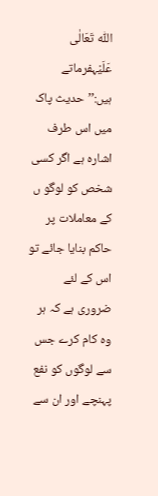اللّٰہ تَعَالٰی عَلَیْہفرماتے ہیں:’’حدیث پاک میں اس طرف اشارہ ہے اگر کسی شخص کو لوگو ں کے معاملات پر حاکم بنایا جائے تو اس کے لئے ضروری ہے کہ ہر وہ کام کرے جس سے لوگوں کو نفع پہنچے اور ان سے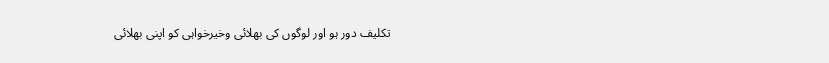تکلیف دور ہو اور لوگوں کی بھلائی وخیرخواہی کو اپنی بھلائی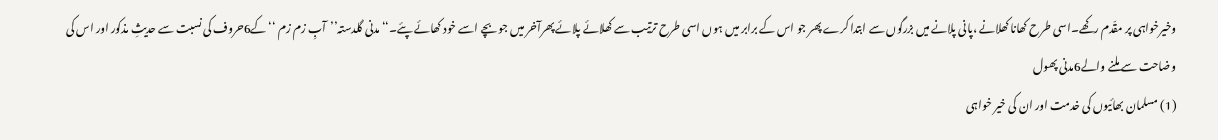وخیرخواہی پر مقّدم رکھے۔اسی طرح کھانا کھلانے ،پانی پلانے میں بزرگوں سے ابتدا کرے پھر جو اس کے برابر میں ہوں اسی طرح ترتیب سے کھلائے پلائے پھرآخر میں جو بچے اسے خود کھائے پئے۔‘‘مدنی گلدستہ’’آبِ زم زم ‘‘کے6حروف کی نسبت سے حدیثِ مذکور اور اس کی وضاحت سے ملنے والے6مدنی پھول
(1) مسلمان بھائیوں کی خدمت اور ان کی خیر خواہی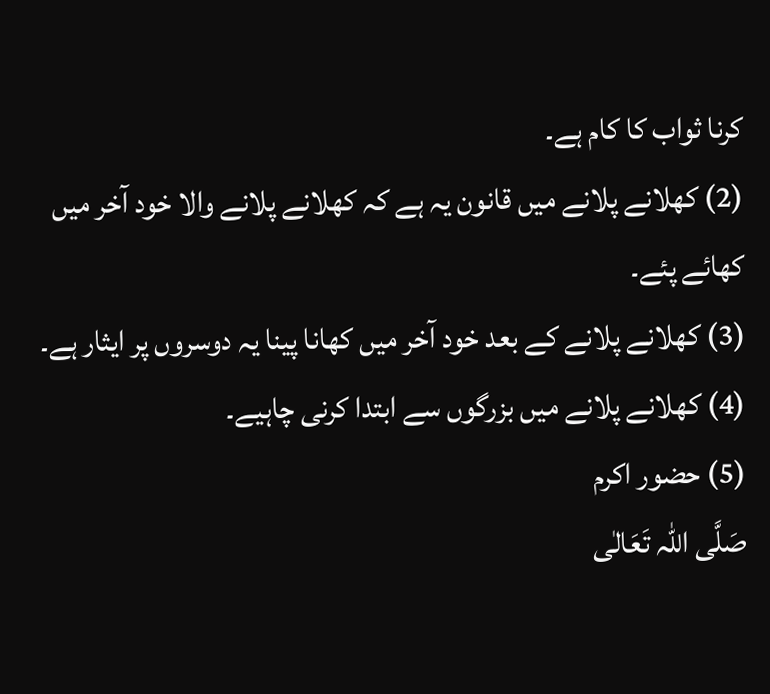کرنا ثواب کا کام ہے۔
(2) کھلانے پلانے میں قانون یہ ہے کہ کھلانے پلانے والا خود آخر میں کھائے پئے۔
(3) کھلانے پلانے کے بعد خود آخر میں کھانا پینا یہ دوسروں پر ایثار ہے۔
(4) کھلانے پلانے میں بزرگوں سے ابتدا کرنی چاہیے۔
(5) حضور اکرم
صَلَّی اللّٰہ تَعَالٰی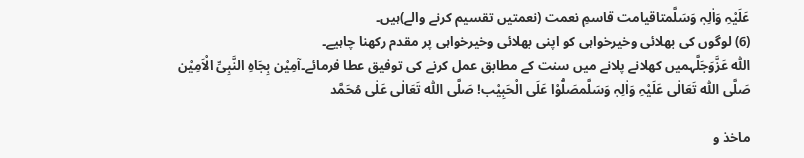عَلَیْہِ وَاٰلِہٖ وَسَلَّمتاقیامت قاسمِ نعمت (نعمتیں تقسیم کرنے والے)ہیں۔
(6) لوگوں کی بھلائی وخیرخواہی کو اپنی بھلائی وخیرخواہی پر مقدم رکھنا چاہیے۔
اللّٰہ عَزَّوَجَلَّہمیں کھلانے پلانے میں سنت کے مطابق عمل کرنے کی توفیق عطا فرمائے۔آمِیْن بِجَاہِ النَّبِیِّ الْاَمِیْن صَلَّی اللّٰہ تَعَالٰی عَلَیْہِ وَاٰلِہٖ وَسَلَّمصَلُّوْا عَلَی الْحَبِیْب! صَلَّی اللّٰہ تَعَالٰی عَلٰی مُحَمَّد

ماخذ و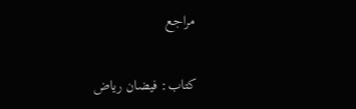مراجع

کتاب: فیضان ریاض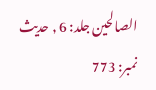الصالحین جلد: 6 , حدیث نمبر: 773